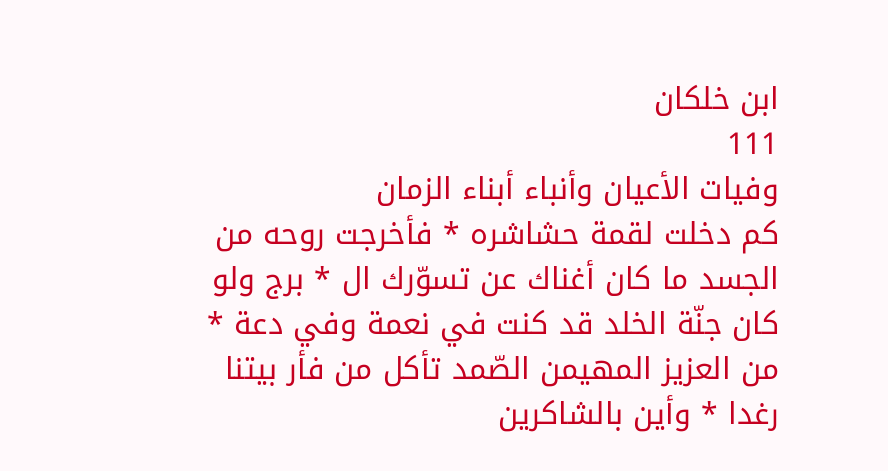ابن خلكان
111
وفيات الأعيان وأنباء أبناء الزمان
كم دخلت لقمة حشاشره * فأخرجت روحه من الجسد ما كان أغناك عن تسوّرك ال * برج ولو كان جنّة الخلد قد كنت في نعمة وفي دعة * من العزيز المهيمن الصّمد تأكل من فأر بيتنا رغدا * وأين بالشاكرين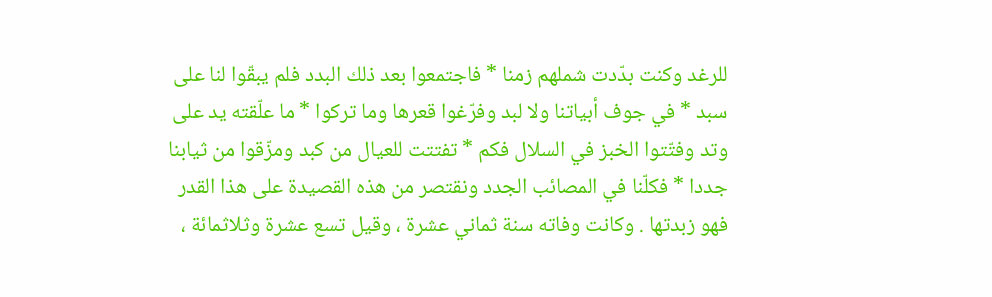للرغد وكنت بدّدت شملهم زمنا * فاجتمعوا بعد ذلك البدد فلم يبقّوا لنا على سبد * في جوف أبياتنا ولا لبد وفرّغوا قعرها وما تركوا * ما علّقته يد على وتد وفتّتوا الخبز في السلال فكم * تفتتت للعيال من كبد ومزّقوا من ثيابنا جددا * فكلّنا في المصائب الجدد ونقتصر من هذه القصيدة على هذا القدر فهو زبدتها . وكانت وفاته سنة ثماني عشرة ، وقيل تسع عشرة وثلاثمائة ،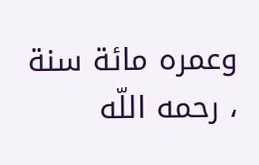وعمره مائة سنة ، رحمه اللّه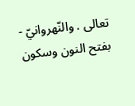تعالى . والنّهروانيّ - بفتح النون وسكون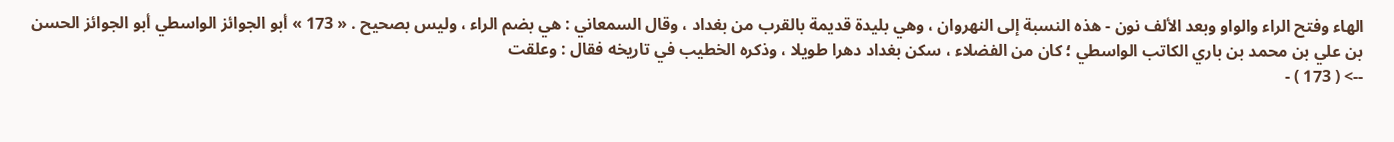الهاء وفتح الراء والواو وبعد الألف نون - هذه النسبة إلى النهروان ، وهي بليدة قديمة بالقرب من بغداد ، وقال السمعاني : هي بضم الراء ، وليس بصحيح . « 173 » أبو الجوائز الواسطي أبو الجوائز الحسن بن علي بن محمد بن باري الكاتب الواسطي ؛ كان من الفضلاء ، سكن بغداد دهرا طويلا ، وذكره الخطيب في تاريخه فقال : وعلقت
--> ( 173 ) -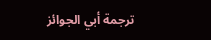ترجمة أبي الجوائز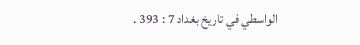الواسطي في تاريخ بغداد 7 : 393 .